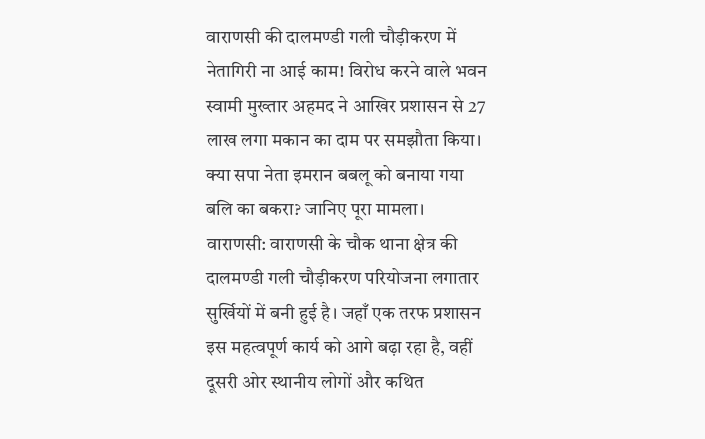वाराणसी की दालमण्डी गली चौड़ीकरण में नेतागिरी ना आई काम! विरोध करने वाले भवन स्वामी मुख्तार अहमद ने आखिर प्रशासन से 27 लाख लगा मकान का दाम पर समझौता किया। क्या सपा नेता इमरान बबलू को बनाया गया बलि का बकरा? जानिए पूरा मामला।
वाराणसी: वाराणसी के चौक थाना क्षेत्र की दालमण्डी गली चौड़ीकरण परियोजना लगातार सुर्खियों में बनी हुई है। जहाँ एक तरफ प्रशासन इस महत्वपूर्ण कार्य को आगे बढ़ा रहा है, वहीं दूसरी ओर स्थानीय लोगों और कथित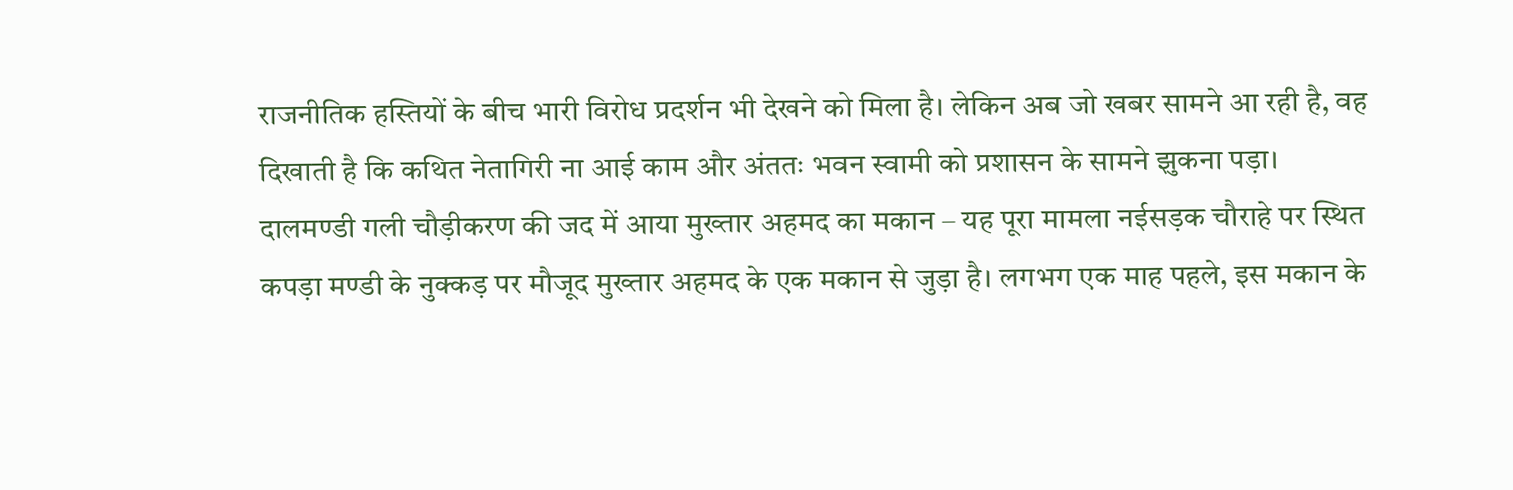राजनीतिक हस्तियों के बीच भारी विरोध प्रदर्शन भी देखने को मिला है। लेकिन अब जो खबर सामने आ रही है, वह दिखाती है कि कथित नेतागिरी ना आई काम और अंततः भवन स्वामी को प्रशासन के सामने झुकना पड़ा।
दालमण्डी गली चौड़ीकरण की जद में आया मुख्तार अहमद का मकान – यह पूरा मामला नईसड़क चौराहे पर स्थित कपड़ा मण्डी के नुक्कड़ पर मौजूद मुख्तार अहमद के एक मकान से जुड़ा है। लगभग एक माह पहले, इस मकान के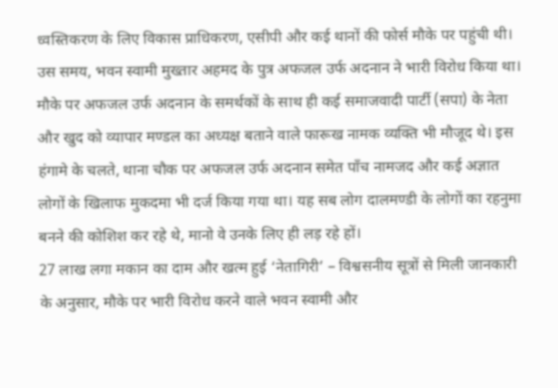ध्वस्तिकरण के लिए विकास प्राधिकरण, एसीपी और कई थानों की फोर्स मौके पर पहुंची थी।
उस समय, भवन स्वामी मुख्तार अहमद के पुत्र अफजल उर्फ अदनान ने भारी विरोध किया था। मौके पर अफजल उर्फ अदनान के समर्थकों के साथ ही कई समाजवादी पार्टी (सपा) के नेता और खुद को व्यापार मण्डल का अध्यक्ष बताने वाले फारूख नामक व्यक्ति भी मौजूद थे। इस हंगामे के चलते, थाना चौक पर अफजल उर्फ अदनान समेत पाँच नामजद और कई अज्ञात लोगों के खिलाफ मुकदमा भी दर्ज किया गया था। यह सब लोग दालमण्डी के लोगों का रहनुमा बनने की कोशिश कर रहे थे, मानो वे उनके लिए ही लड़ रहे हों।
27 लाख लगा मकान का दाम और खत्म हुई ‘नेतागिरी’ – विश्वसनीय सूत्रों से मिली जानकारी के अनुसार, मौके पर भारी विरोध करने वाले भवन स्वामी और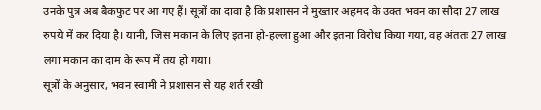उनके पुत्र अब बैकफुट पर आ गए हैं। सूत्रों का दावा है कि प्रशासन ने मुख्तार अहमद के उक्त भवन का सौदा 27 लाख रुपये में कर दिया है। यानी, जिस मकान के लिए इतना हो-हल्ला हुआ और इतना विरोध किया गया, वह अंततः 27 लाख लगा मकान का दाम के रूप में तय हो गया।
सूत्रों के अनुसार, भवन स्वामी ने प्रशासन से यह शर्त रखी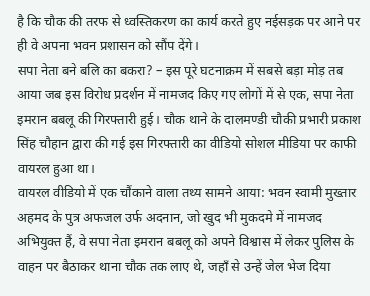है कि चौक की तरफ से ध्वस्तिकरण का कार्य करते हुए नईसड़क पर आने पर ही वे अपना भवन प्रशासन को सौंप देंगे।
सपा नेता बने बलि का बकरा? – इस पूरे घटनाक्रम में सबसे बड़ा मोड़ तब आया जब इस विरोध प्रदर्शन में नामजद किए गए लोगों में से एक, सपा नेता इमरान बबलू की गिरफ्तारी हुई। चौक थाने के दालमण्डी चौकी प्रभारी प्रकाश सिंह चौहान द्वारा की गई इस गिरफ्तारी का वीडियो सोशल मीडिया पर काफी वायरल हुआ था।
वायरल वीडियो में एक चौंकाने वाला तथ्य सामने आया: भवन स्वामी मुख्तार अहमद के पुत्र अफजल उर्फ अदनान, जो खुद भी मुकदमे में नामजद अभियुक्त हैं, वे सपा नेता इमरान बबलू को अपने विश्वास में लेकर पुलिस के वाहन पर बैठाकर थाना चौक तक लाए थे, जहाँ से उन्हें जेल भेज दिया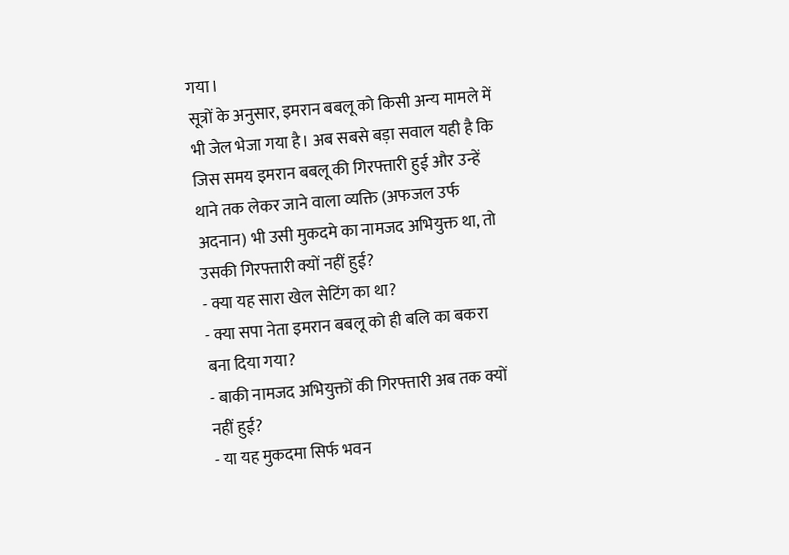गया।
सूत्रों के अनुसार, इमरान बबलू को किसी अन्य मामले में भी जेल भेजा गया है। अब सबसे बड़ा सवाल यही है कि जिस समय इमरान बबलू की गिरफ्तारी हुई और उन्हें थाने तक लेकर जाने वाला व्यक्ति (अफजल उर्फ अदनान) भी उसी मुकदमे का नामजद अभियुक्त था, तो उसकी गिरफ्तारी क्यों नहीं हुई?
- क्या यह सारा खेल सेटिंग का था?
- क्या सपा नेता इमरान बबलू को ही बलि का बकरा बना दिया गया?
- बाकी नामजद अभियुक्तों की गिरफ्तारी अब तक क्यों नहीं हुई?
- या यह मुकदमा सिर्फ भवन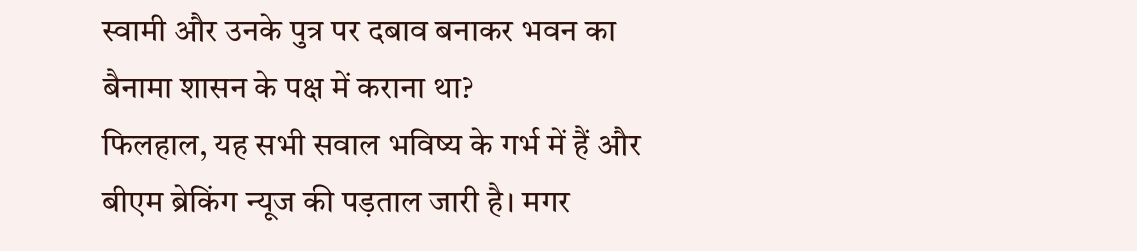स्वामी और उनके पुत्र पर दबाव बनाकर भवन का बैनामा शासन के पक्ष में कराना था?
फिलहाल, यह सभी सवाल भविष्य के गर्भ में हैं और बीएम ब्रेकिंग न्यूज की पड़ताल जारी है। मगर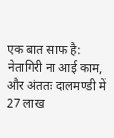एक बात साफ है: नेतागिरी ना आई काम, और अंततः दालमण्डी में 27 लाख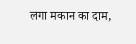लगा मकान का दाम,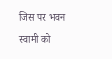जिस पर भवन स्वामी को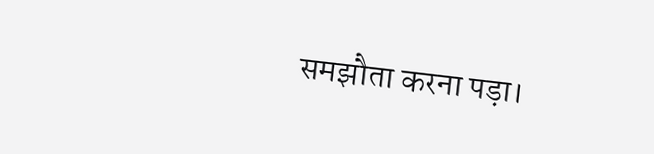समझौता करना पड़ा।